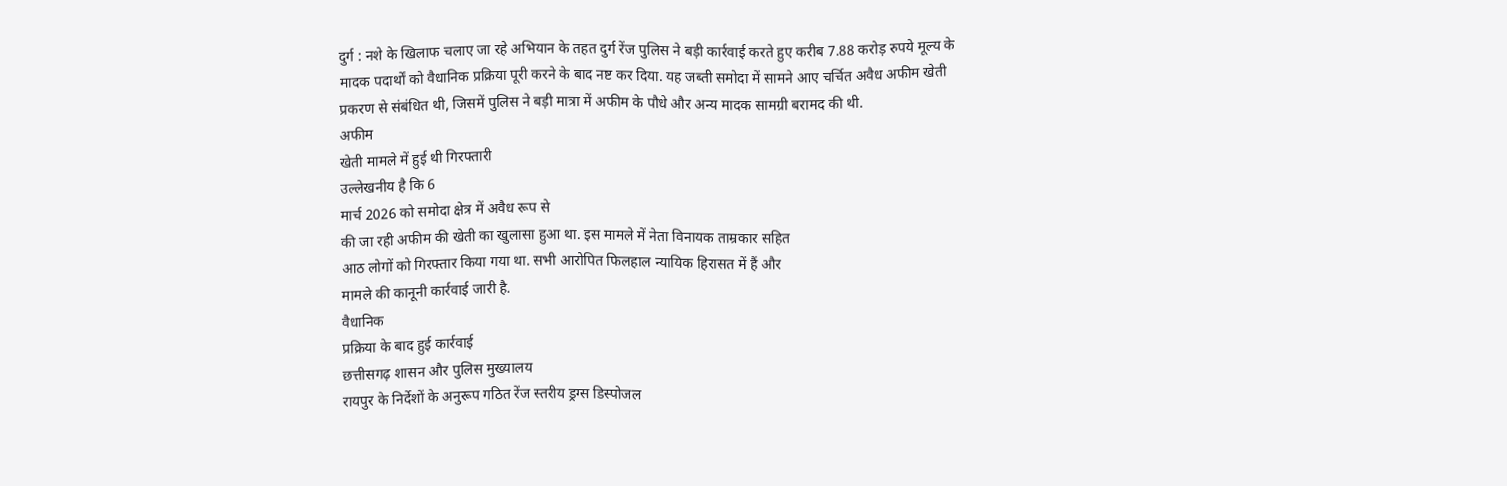दुर्ग : नशे के खिलाफ चलाए जा रहे अभियान के तहत दुर्ग रेंज पुलिस ने बड़ी कार्रवाई करते हुए करीब 7.88 करोड़ रुपये मूल्य के मादक पदार्थों को वैधानिक प्रक्रिया पूरी करने के बाद नष्ट कर दिया. यह जब्ती समोदा में सामने आए चर्चित अवैध अफीम खेती प्रकरण से संबंधित थी, जिसमें पुलिस ने बड़ी मात्रा में अफीम के पौधे और अन्य मादक सामग्री बरामद की थी.
अफीम
खेती मामले में हुई थी गिरफ्तारी
उल्लेखनीय है कि 6
मार्च 2026 को समोदा क्षेत्र में अवैध रूप से
की जा रही अफीम की खेती का खुलासा हुआ था. इस मामले में नेता विनायक ताम्रकार सहित
आठ लोगों को गिरफ्तार किया गया था. सभी आरोपित फिलहाल न्यायिक हिरासत में हैं और
मामले की कानूनी कार्रवाई जारी है.
वैधानिक
प्रक्रिया के बाद हुई कार्रवाई
छत्तीसगढ़ शासन और पुलिस मुख्यालय
रायपुर के निर्देशों के अनुरूप गठित रेंज स्तरीय ड्रग्स डिस्पोजल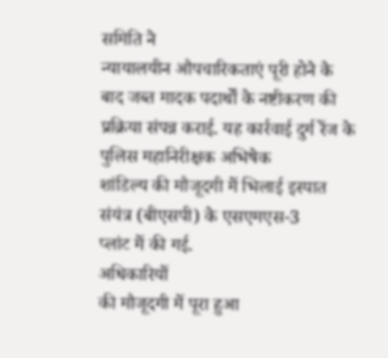समिति ने
न्यायालयीन औपचारिकताएं पूरी होने के बाद जब्त मादक पदार्थों के नष्टीकरण की
प्रक्रिया संपन्न कराई. यह कार्रवाई दुर्ग रेंज के पुलिस महानिरीक्षक अभिषेक
शांडिल्य की मौजूदगी में भिलाई इस्पात संयंत्र (बीएसपी) के एसएमएस-3
प्लांट में की गई.
अधिकारियों
की मौजूदगी में पूरा हुआ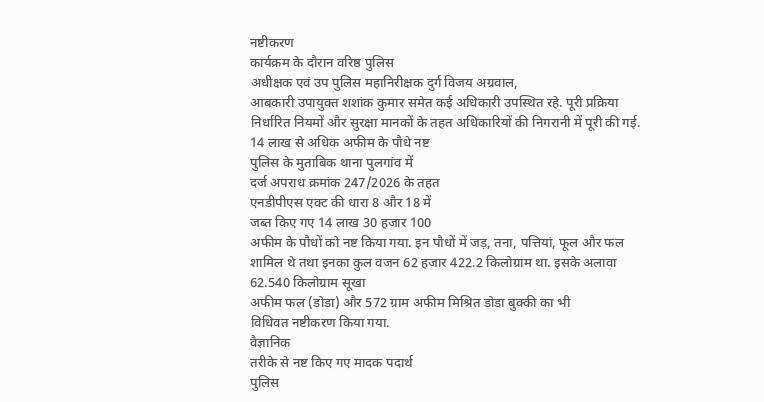नष्टीकरण
कार्यक्रम के दौरान वरिष्ठ पुलिस
अधीक्षक एवं उप पुलिस महानिरीक्षक दुर्ग विजय अग्रवाल,
आबकारी उपायुक्त शशांक कुमार समेत कई अधिकारी उपस्थित रहे. पूरी प्रक्रिया
निर्धारित नियमों और सुरक्षा मानकों के तहत अधिकारियों की निगरानी में पूरी की गई.
14 लाख से अधिक अफीम के पौधे नष्ट
पुलिस के मुताबिक थाना पुलगांव में
दर्ज अपराध क्रमांक 247/2026 के तहत
एनडीपीएस एक्ट की धारा 8 और 18 में
जब्त किए गए 14 लाख 30 हजार 100
अफीम के पौधों को नष्ट किया गया. इन पौधों में जड़, तना, पत्तियां, फूल और फल
शामिल थे तथा इनका कुल वजन 62 हजार 422.2 किलोग्राम था. इसके अलावा 62.540 किलोग्राम सूखा
अफीम फल (डोडा) और 572 ग्राम अफीम मिश्रित डोडा बुक्की का भी
विधिवत नष्टीकरण किया गया.
वैज्ञानिक
तरीके से नष्ट किए गए मादक पदार्थ
पुलिस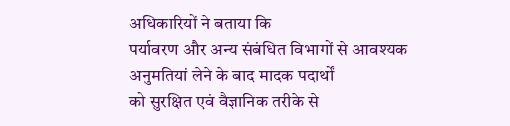अधिकारियों ने बताया कि
पर्यावरण और अन्य संबंधित विभागों से आवश्यक अनुमतियां लेने के बाद मादक पदार्थों
को सुरक्षित एवं वैज्ञानिक तरीके से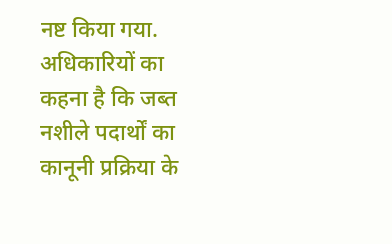नष्ट किया गया. अधिकारियों का कहना है कि जब्त
नशीले पदार्थों का कानूनी प्रक्रिया के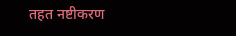तहत नष्टीकरण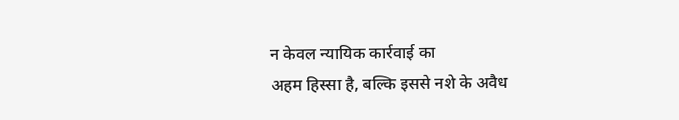न केवल न्यायिक कार्रवाई का
अहम हिस्सा है, बल्कि इससे नशे के अवैध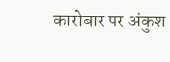कारोबार पर अंकुश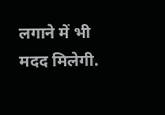लगाने में भी मदद मिलेगी.